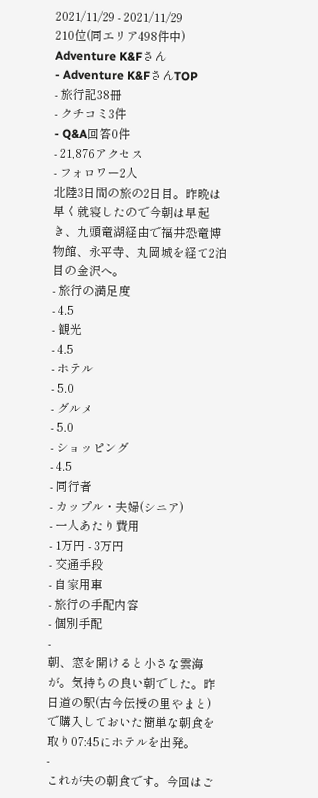2021/11/29 - 2021/11/29
210位(同エリア498件中)
Adventure K&Fさん
- Adventure K&FさんTOP
- 旅行記38冊
- クチコミ3件
- Q&A回答0件
- 21,876アクセス
- フォロワー2人
北陸3日間の旅の2日目。昨晩は早く就寝したので今朝は早起き、九頭竜湖経由で福井恐竜博物館、永平寺、丸岡城を経て2泊目の金沢へ。
- 旅行の満足度
- 4.5
- 観光
- 4.5
- ホテル
- 5.0
- グルメ
- 5.0
- ショッピング
- 4.5
- 同行者
- カップル・夫婦(シニア)
- 一人あたり費用
- 1万円 - 3万円
- 交通手段
- 自家用車
- 旅行の手配内容
- 個別手配
-
朝、窓を開けると小さな雲海が。気持ちの良い朝でした。昨日道の駅(古今伝授の里やまと)で購入しておいた簡単な朝食を取り07:45にホテルを出発。
-
これが夫の朝食です。今回はご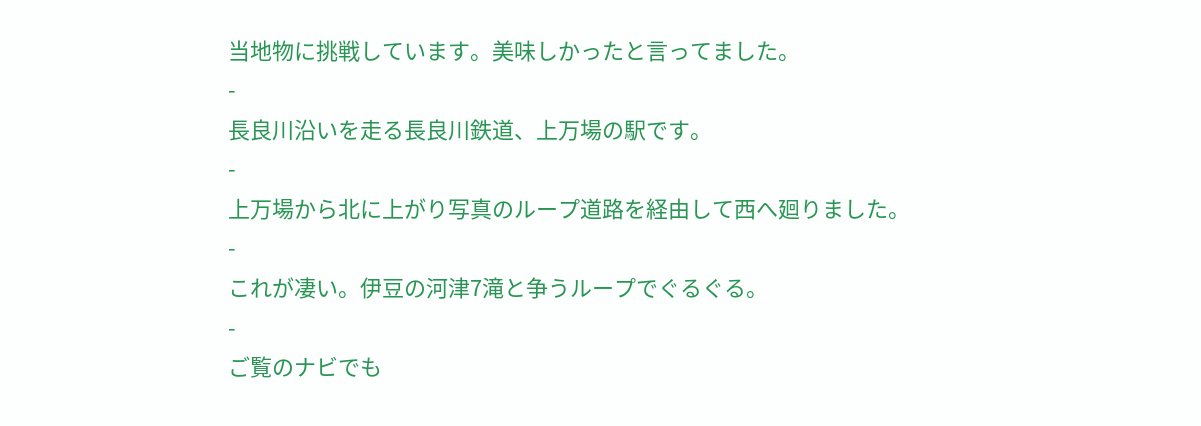当地物に挑戦しています。美味しかったと言ってました。
-
長良川沿いを走る長良川鉄道、上万場の駅です。
-
上万場から北に上がり写真のループ道路を経由して西へ廻りました。
-
これが凄い。伊豆の河津7滝と争うループでぐるぐる。
-
ご覧のナビでも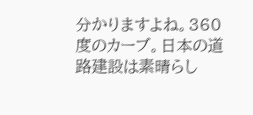分かりますよね。360度のカーブ。日本の道路建設は素晴らし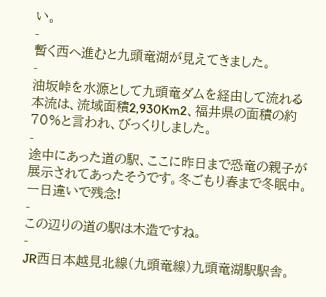い。
-
暫く西へ進むと九頭竜湖が見えてきました。
-
油坂峠を水源として九頭竜ダムを経由して流れる本流は、流域面積2,930Km2、福井県の面積の約70%と言われ、びっくりしました。
-
途中にあった道の駅、ここに昨日まで恐竜の親子が展示されてあったそうです。冬ごもり春まで冬眠中。一日違いで残念!
-
この辺りの道の駅は木造ですね。
-
JR西日本越見北線(九頭竜線)九頭竜湖駅駅舎。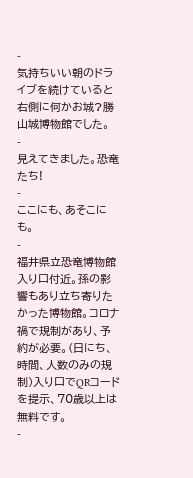-
気持ちいい朝のドライブを続けていると右側に何かお城?勝山城博物館でした。
-
見えてきました。恐竜たち!
-
ここにも、あそこにも。
-
福井県立恐竜博物館入り口付近。孫の影響もあり立ち寄りたかった博物館。コロナ禍で規制があり、予約が必要。(日にち、時間、人数のみの規制)入り口でQRコードを提示、70歳以上は無料です。
-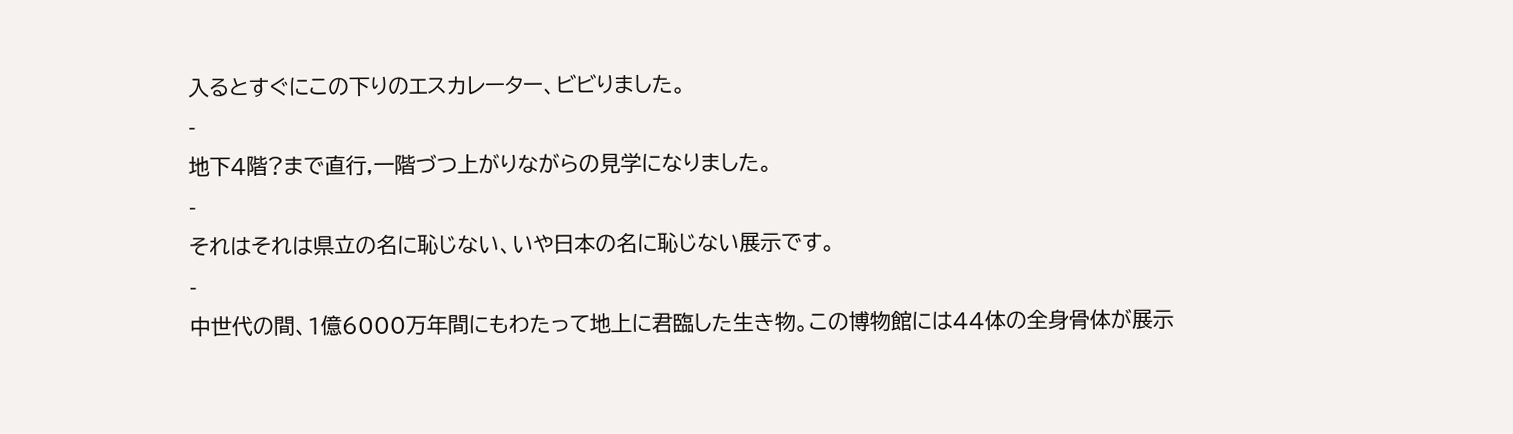入るとすぐにこの下りのエスカレーター、ビビりました。
-
地下4階?まで直行,一階づつ上がりながらの見学になりました。
-
それはそれは県立の名に恥じない、いや日本の名に恥じない展示です。
-
中世代の間、1億6000万年間にもわたって地上に君臨した生き物。この博物館には44体の全身骨体が展示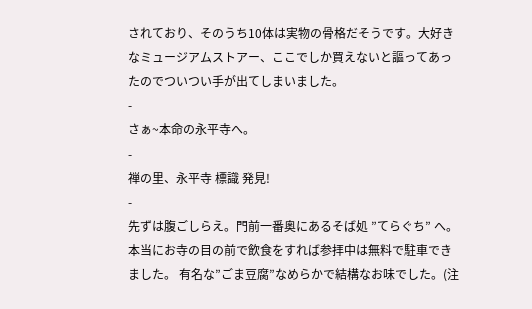されており、そのうち10体は実物の骨格だそうです。大好きなミュージアムストアー、ここでしか買えないと謳ってあったのでついつい手が出てしまいました。
-
さぁ~本命の永平寺へ。
-
禅の里、永平寺 標識 発見!
-
先ずは腹ごしらえ。門前一番奥にあるそば処 ”てらぐち” へ。本当にお寺の目の前で飲食をすれば参拝中は無料で駐車できました。 有名な”ごま豆腐”なめらかで結構なお味でした。(注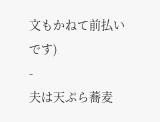文もかねて前払いです)
-
夫は天ぷら蕎麦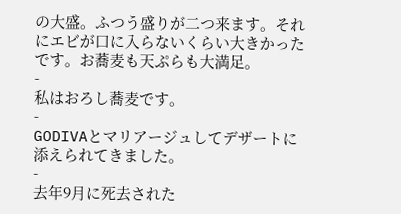の大盛。ふつう盛りが二つ来ます。それにエビが口に入らないくらい大きかったです。お蕎麦も天ぷらも大満足。
-
私はおろし蕎麦です。
-
GODIVAとマリアージュしてデザートに添えられてきました。
-
去年9月に死去された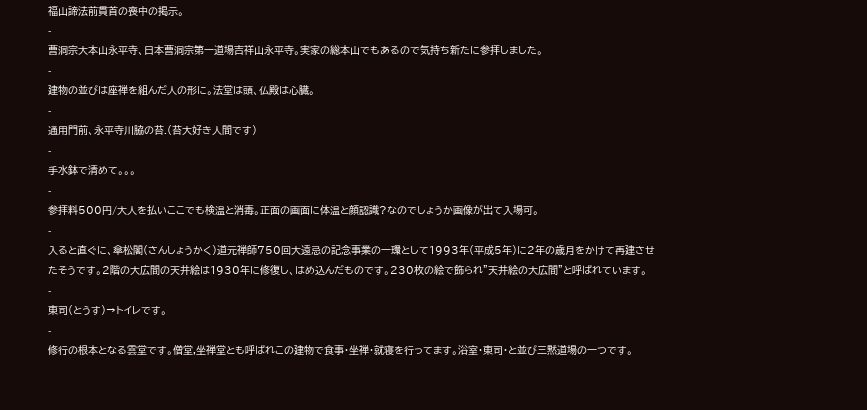福山諦法前貫首の喪中の掲示。
-
曹洞宗大本山永平寺、日本曹洞宗第一道場吉祥山永平寺。実家の総本山でもあるので気持ち新たに参拝しました。
-
建物の並びは座禅を組んだ人の形に。法堂は頭、仏殿は心臓。
-
通用門前、永平寺川脇の苔.(苔大好き人間です)
-
手水鉢で清めて。。。
-
参拝料500円/大人を払いここでも検温と消毒。正面の画面に体温と顔認識?なのでしょうか画像が出て入場可。
-
入ると直ぐに、傘松閣(さんしょうかく)道元禅師750回大遠忌の記念事業の一環として1993年(平成5年)に2年の歳月をかけて再建させたそうです。2階の大広間の天井絵は1930年に修復し、はめ込んだものです。230枚の絵で飾られ”天井絵の大広間”と呼ばれています。
-
東司(とうす)→トイレです。
-
修行の根本となる雲堂です。僧堂,坐禅堂とも呼ばれこの建物で食事・坐禅・就寝を行ってます。浴室・東司・と並び三黙道場の一つです。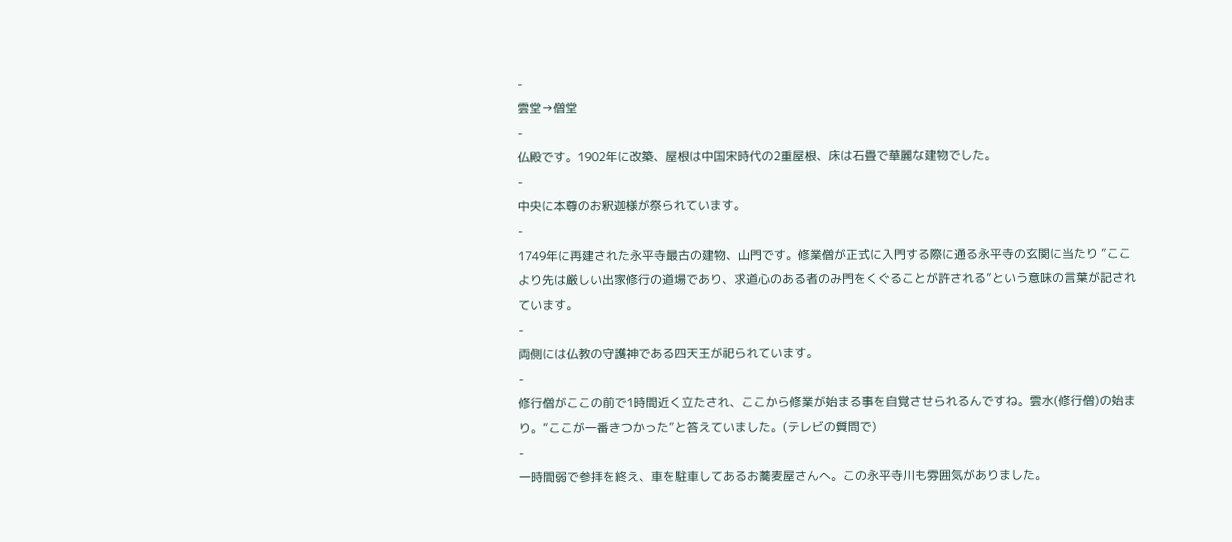-
雲堂→僧堂
-
仏殿です。1902年に改築、屋根は中国宋時代の2重屋根、床は石畳で華麗な建物でした。
-
中央に本尊のお釈迦様が祭られています。
-
1749年に再建された永平寺最古の建物、山門です。修業僧が正式に入門する際に通る永平寺の玄関に当たり ”ここより先は厳しい出家修行の道場であり、求道心のある者のみ門をくぐることが許される”という意味の言葉が記されています。
-
両側には仏教の守護神である四天王が祀られています。
-
修行僧がここの前で1時間近く立たされ、ここから修業が始まる事を自覚させられるんですね。雲水(修行僧)の始まり。”ここが一番きつかった”と答えていました。(テレビの質問で)
-
一時間弱で参拝を終え、車を駐車してあるお蕎麦屋さんへ。この永平寺川も雰囲気がありました。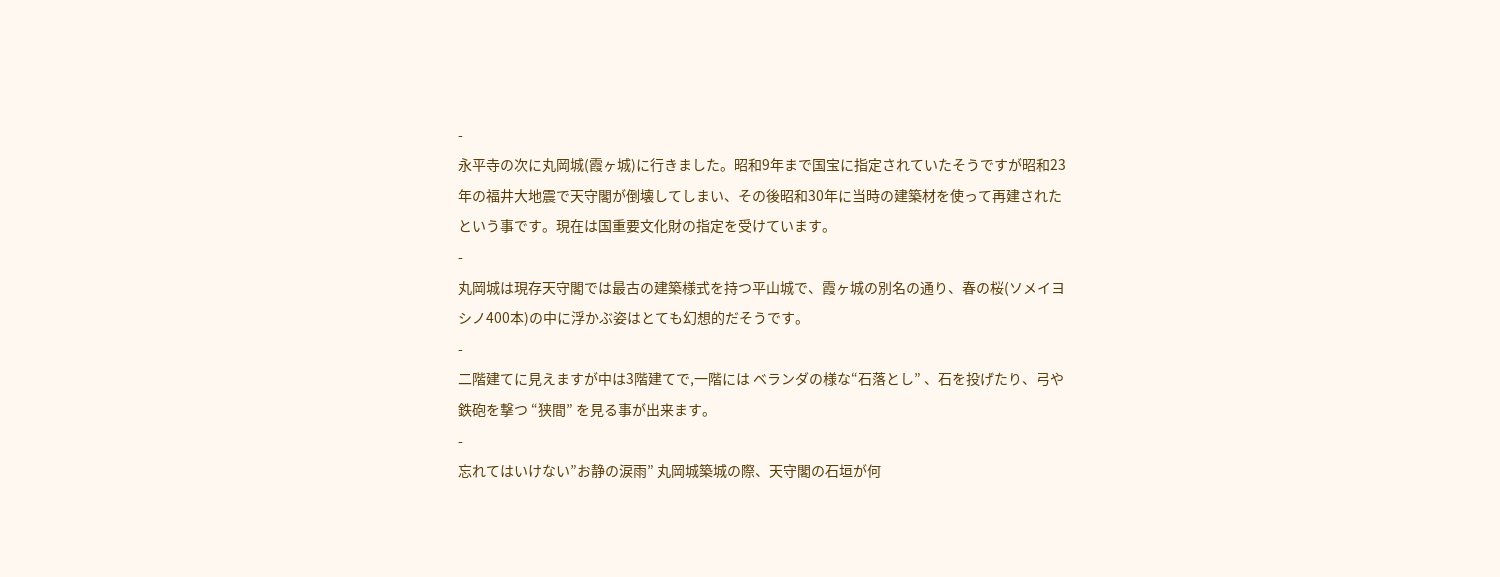-
永平寺の次に丸岡城(霞ヶ城)に行きました。昭和9年まで国宝に指定されていたそうですが昭和23年の福井大地震で天守閣が倒壊してしまい、その後昭和30年に当時の建築材を使って再建されたという事です。現在は国重要文化財の指定を受けています。
-
丸岡城は現存天守閣では最古の建築様式を持つ平山城で、霞ヶ城の別名の通り、春の桜(ソメイヨシノ400本)の中に浮かぶ姿はとても幻想的だそうです。
-
二階建てに見えますが中は3階建てで,一階には ベランダの様な“石落とし” 、石を投げたり、弓や鉄砲を撃つ “狭間” を見る事が出来ます。
-
忘れてはいけない”お静の涙雨” 丸岡城築城の際、天守閣の石垣が何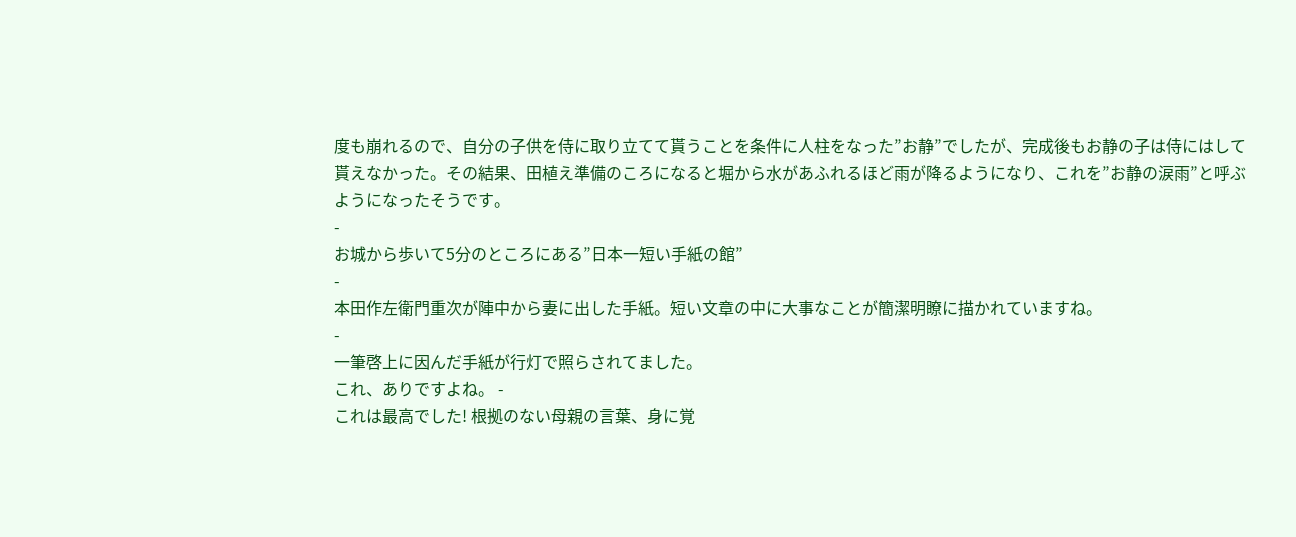度も崩れるので、自分の子供を侍に取り立てて貰うことを条件に人柱をなった”お静”でしたが、完成後もお静の子は侍にはして貰えなかった。その結果、田植え準備のころになると堀から水があふれるほど雨が降るようになり、これを”お静の涙雨”と呼ぶようになったそうです。
-
お城から歩いて5分のところにある”日本一短い手紙の館”
-
本田作左衛門重次が陣中から妻に出した手紙。短い文章の中に大事なことが簡潔明瞭に描かれていますね。
-
一筆啓上に因んだ手紙が行灯で照らされてました。
これ、ありですよね。 -
これは最高でした! 根拠のない母親の言葉、身に覚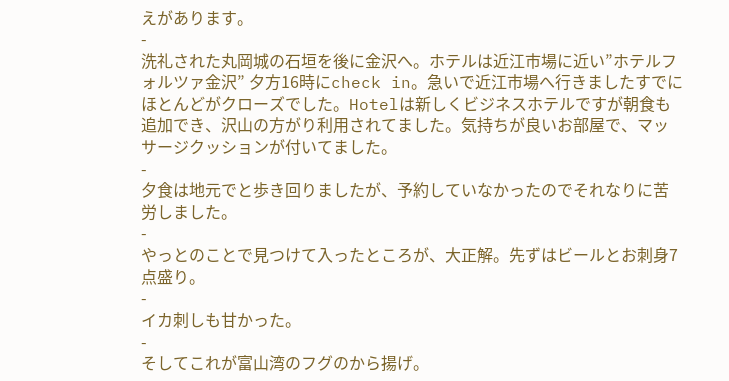えがあります。
-
洗礼された丸岡城の石垣を後に金沢へ。ホテルは近江市場に近い”ホテルフォルツァ金沢” 夕方16時にcheck in。急いで近江市場へ行きましたすでにほとんどがクローズでした。Hotelは新しくビジネスホテルですが朝食も追加でき、沢山の方がり利用されてました。気持ちが良いお部屋で、マッサージクッションが付いてました。
-
夕食は地元でと歩き回りましたが、予約していなかったのでそれなりに苦労しました。
-
やっとのことで見つけて入ったところが、大正解。先ずはビールとお刺身7点盛り。
-
イカ刺しも甘かった。
-
そしてこれが富山湾のフグのから揚げ。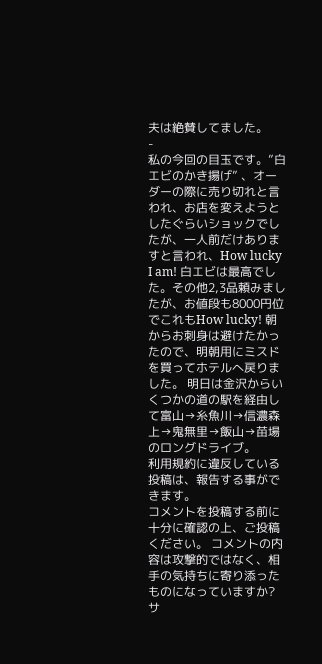夫は絶賛してました。
-
私の今回の目玉です。”白エビのかき揚げ” 、オーダーの際に売り切れと言われ、お店を変えようとしたぐらいショックでしたが、一人前だけありますと言われ、How lucky I am! 白エビは最高でした。その他2,3品頼みましたが、お値段も8000円位でこれもHow lucky! 朝からお刺身は避けたかったので、明朝用にミスドを買ってホテルへ戻りました。 明日は金沢からいくつかの道の駅を経由して富山→糸魚川→信濃森上→鬼無里→飯山→苗場のロングドライブ。
利用規約に違反している投稿は、報告する事ができます。
コメントを投稿する前に
十分に確認の上、ご投稿ください。 コメントの内容は攻撃的ではなく、相手の気持ちに寄り添ったものになっていますか?
サ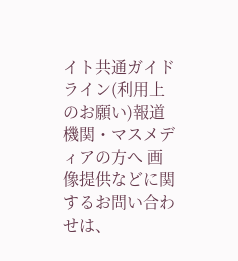イト共通ガイドライン(利用上のお願い)報道機関・マスメディアの方へ 画像提供などに関するお問い合わせは、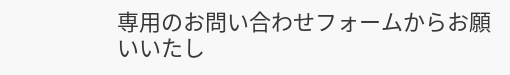専用のお問い合わせフォームからお願いいたし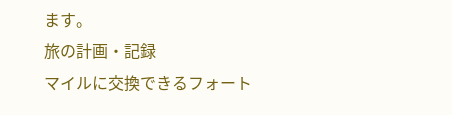ます。
旅の計画・記録
マイルに交換できるフォート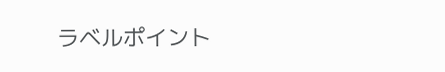ラベルポイント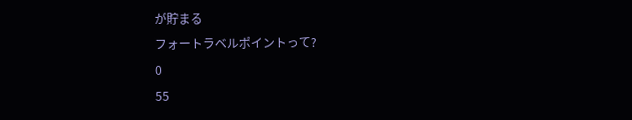が貯まる
フォートラベルポイントって?
0
55